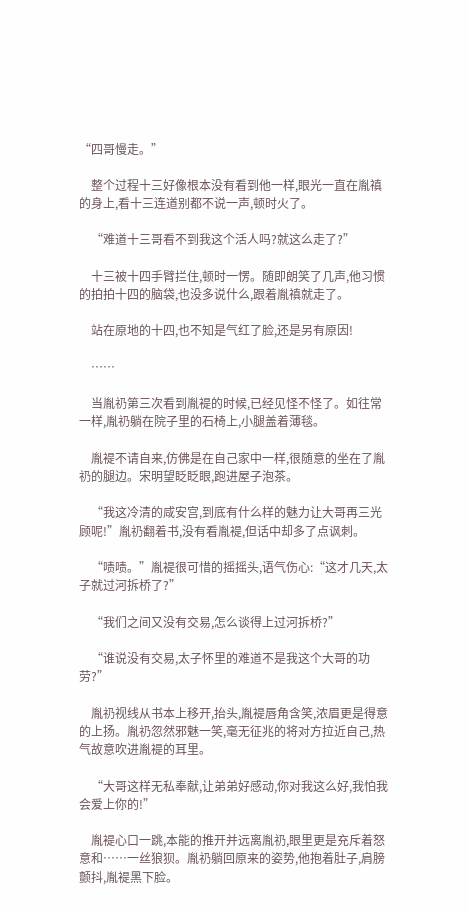“四哥慢走。”

    整个过程十三好像根本没有看到他一样,眼光一直在胤禛的身上,看十三连道别都不说一声,顿时火了。

    “难道十三哥看不到我这个活人吗?就这么走了?”

    十三被十四手臂拦住,顿时一愣。随即朗笑了几声,他习惯的拍拍十四的脑袋,也没多说什么,跟着胤禛就走了。

    站在原地的十四,也不知是气红了脸,还是另有原因!

    ……

    当胤礽第三次看到胤褆的时候,已经见怪不怪了。如往常一样,胤礽躺在院子里的石椅上,小腿盖着薄毯。

    胤褆不请自来,仿佛是在自己家中一样,很随意的坐在了胤礽的腿边。宋明望眨眨眼,跑进屋子泡茶。

    “我这冷清的咸安宫,到底有什么样的魅力让大哥再三光顾呢!”胤礽翻着书,没有看胤褆,但话中却多了点讽刺。

    “啧啧。”胤褆很可惜的摇摇头,语气伤心:“这才几天,太子就过河拆桥了?”

    “我们之间又没有交易,怎么谈得上过河拆桥?”

    “谁说没有交易,太子怀里的难道不是我这个大哥的功劳?”

    胤礽视线从书本上移开,抬头,胤褆唇角含笑,浓眉更是得意的上扬。胤礽忽然邪魅一笑,毫无征兆的将对方拉近自己,热气故意吹进胤褆的耳里。

    “大哥这样无私奉献,让弟弟好感动,你对我这么好,我怕我会爱上你的!”

    胤褆心口一跳,本能的推开并远离胤礽,眼里更是充斥着怒意和……一丝狼狈。胤礽躺回原来的姿势,他抱着肚子,肩膀颤抖,胤褆黑下脸。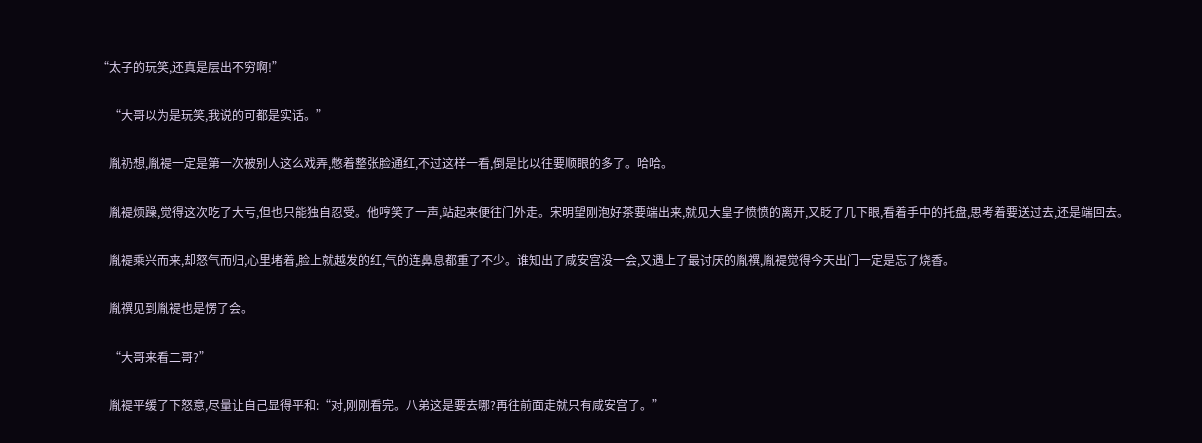“太子的玩笑,还真是层出不穷啊!”

    “大哥以为是玩笑,我说的可都是实话。”

    胤礽想,胤褆一定是第一次被别人这么戏弄,憋着整张脸通红,不过这样一看,倒是比以往要顺眼的多了。哈哈。

    胤褆烦躁,觉得这次吃了大亏,但也只能独自忍受。他哼笑了一声,站起来便往门外走。宋明望刚泡好茶要端出来,就见大皇子愤愤的离开,又眨了几下眼,看着手中的托盘,思考着要送过去,还是端回去。

    胤褆乘兴而来,却怒气而归,心里堵着,脸上就越发的红,气的连鼻息都重了不少。谁知出了咸安宫没一会,又遇上了最讨厌的胤禩,胤褆觉得今天出门一定是忘了烧香。

    胤禩见到胤褆也是愣了会。

    “大哥来看二哥?”

    胤褆平缓了下怒意,尽量让自己显得平和:“对,刚刚看完。八弟这是要去哪?再往前面走就只有咸安宫了。”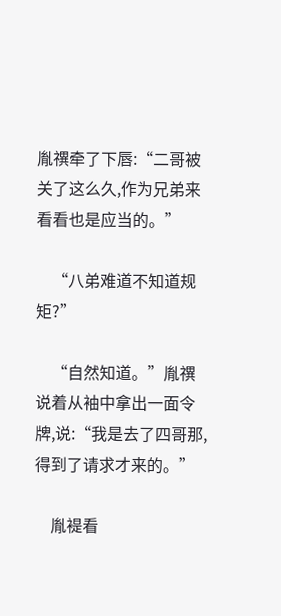胤禩牵了下唇:“二哥被关了这么久,作为兄弟来看看也是应当的。”

    “八弟难道不知道规矩?”

    “自然知道。”胤禩说着从袖中拿出一面令牌,说:“我是去了四哥那,得到了请求才来的。”

    胤褆看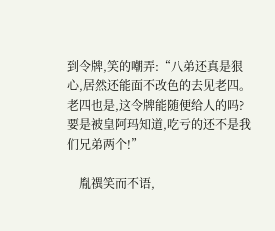到令牌,笑的嘲弄:“八弟还真是狠心,居然还能面不改色的去见老四。老四也是,这令牌能随便给人的吗?要是被皇阿玛知道,吃亏的还不是我们兄弟两个!”

    胤禩笑而不语,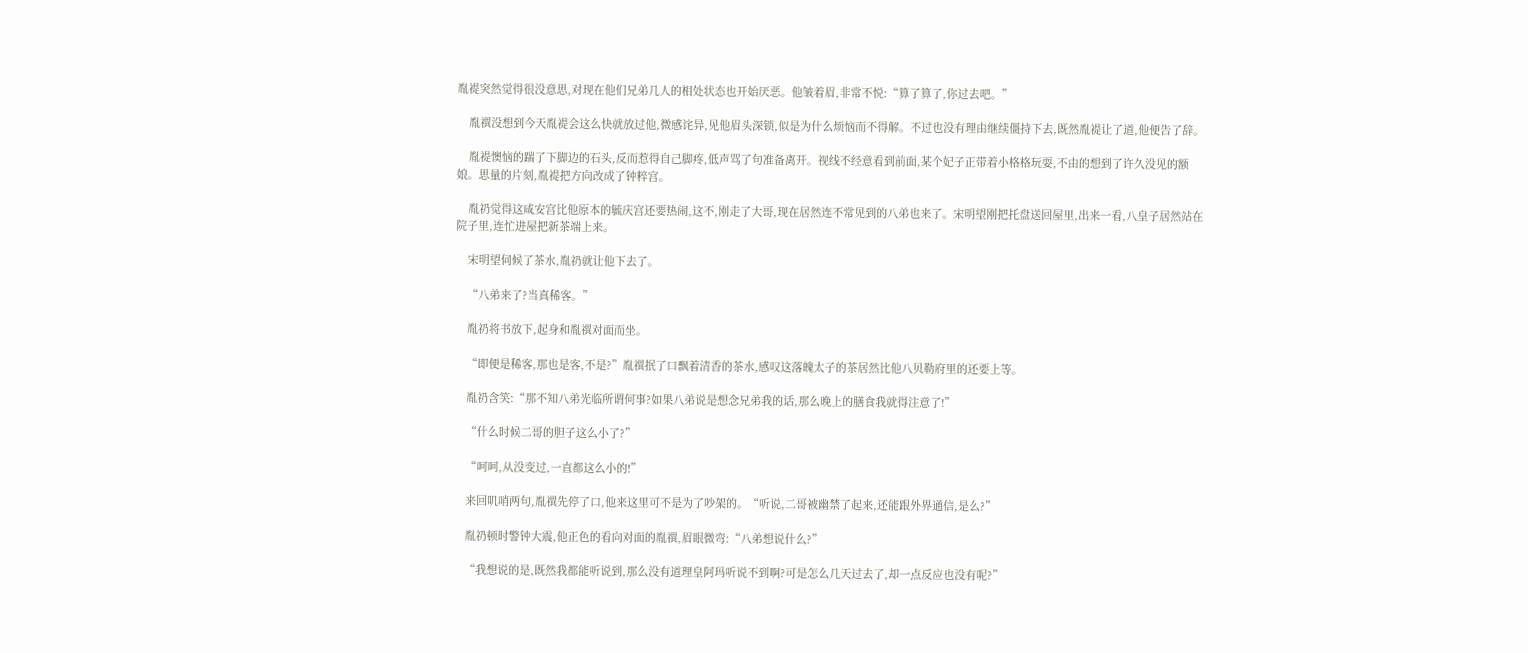胤褆突然觉得很没意思,对现在他们兄弟几人的相处状态也开始厌恶。他皱着眉,非常不悦:“算了算了,你过去吧。”

    胤禩没想到今天胤褆会这么快就放过他,微感诧异,见他眉头深锁,似是为什么烦恼而不得解。不过也没有理由继续僵持下去,既然胤褆让了道,他便告了辞。

    胤褆懊恼的踹了下脚边的石头,反而惹得自己脚疼,低声骂了句准备离开。视线不经意看到前面,某个妃子正带着小格格玩耍,不由的想到了许久没见的额娘。思量的片刻,胤褆把方向改成了钟粹宫。

    胤礽觉得这咸安宫比他原本的毓庆宫还要热闹,这不,刚走了大哥,现在居然连不常见到的八弟也来了。宋明望刚把托盘送回屋里,出来一看,八皇子居然站在院子里,连忙进屋把新茶端上来。

    宋明望伺候了茶水,胤礽就让他下去了。

    “八弟来了?当真稀客。”

    胤礽将书放下,起身和胤禩对面而坐。

    “即便是稀客,那也是客,不是?”胤禩抿了口飘着清香的茶水,感叹这落魄太子的茶居然比他八贝勒府里的还要上等。

    胤礽含笑:“那不知八弟光临所谓何事?如果八弟说是想念兄弟我的话,那么晚上的膳食我就得注意了!”

    “什么时候二哥的胆子这么小了?”

    “呵呵,从没变过,一直都这么小的!”

    来回叽哨两句,胤禩先停了口,他来这里可不是为了吵架的。“听说,二哥被幽禁了起来,还能跟外界通信,是么?”

    胤礽顿时警钟大震,他正色的看向对面的胤禩,眉眼微弯:“八弟想说什么?”

    “我想说的是,既然我都能听说到,那么没有道理皇阿玛听说不到啊?可是怎么几天过去了,却一点反应也没有呢?”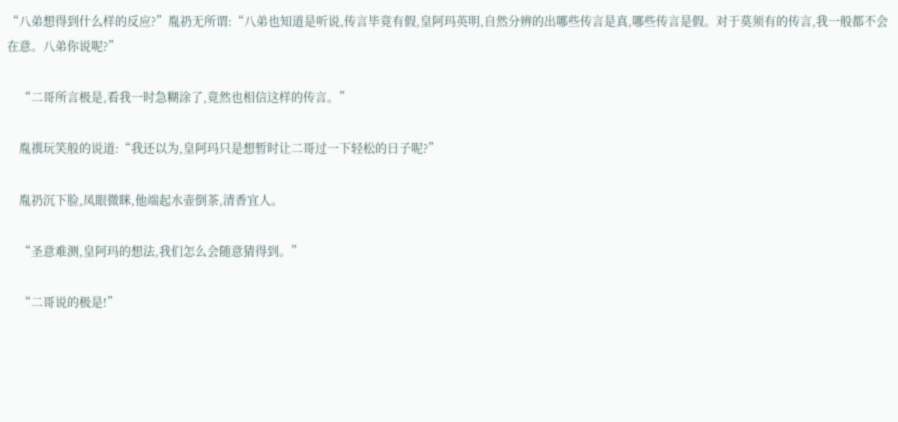“八弟想得到什么样的反应?”胤礽无所谓:“八弟也知道是听说,传言毕竟有假,皇阿玛英明,自然分辨的出哪些传言是真,哪些传言是假。对于莫须有的传言,我一般都不会在意。八弟你说呢?”

    “二哥所言极是,看我一时急糊涂了,竟然也相信这样的传言。”

    胤禩玩笑般的说道:“我还以为,皇阿玛只是想暂时让二哥过一下轻松的日子呢?”

    胤礽沉下脸,凤眼微眯,他端起水壶倒茶,清香宜人。

    “圣意难测,皇阿玛的想法,我们怎么会随意猜得到。”

    “二哥说的极是!”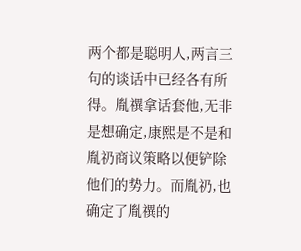两个都是聪明人,两言三句的谈话中已经各有所得。胤禩拿话套他,无非是想确定,康熙是不是和胤礽商议策略以便铲除他们的势力。而胤礽,也确定了胤禩的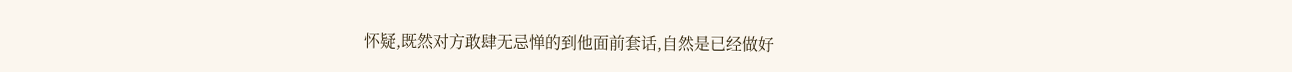怀疑,既然对方敢肆无忌惮的到他面前套话,自然是已经做好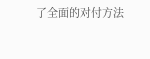了全面的对付方法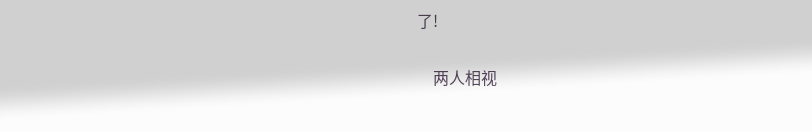了!

    两人相视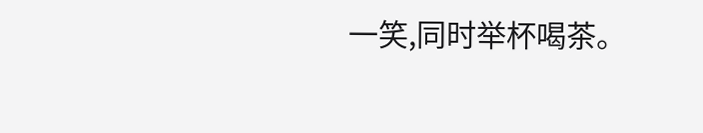一笑,同时举杯喝茶。